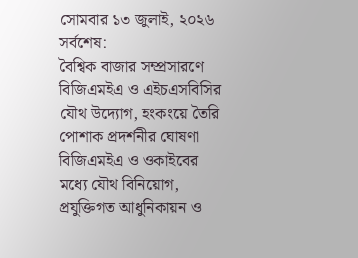সোমবার ১৩ জুলাই, ২০২৬
সর্বশেষ:
বৈশ্বিক বাজার সম্প্রসারণে বিজিএমইএ ও এইচএসবিসির যৌথ উদ্যোগ, হংকংয়ে তৈরি পোশাক প্রদর্শনীর ঘোষণা বিজিএমইএ ও ওকাইবের মধ্যে যৌথ বিনিয়োগ, প্রযুক্তিগত আধুনিকায়ন ও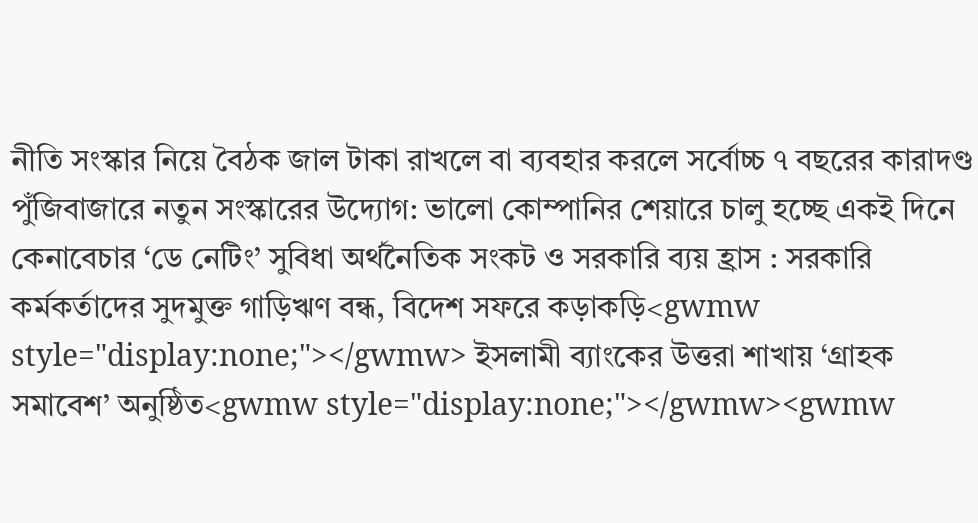নীতি সংস্কার নিয়ে বৈঠক জাল টাকা রাখলে বা ব্যবহার করলে সর্বোচ্চ ৭ বছরের কারাদণ্ড পুঁজিবাজারে নতুন সংস্কারের উদ্যোগ: ভালো কোম্পানির শেয়ারে চালু হচ্ছে একই দিনে কেনাবেচার ‘ডে নেটিং’ সুবিধা অর্থনৈতিক সংকট ও সরকারি ব্যয় হ্রাস : সরকারি কর্মকর্তাদের সুদমুক্ত গাড়িঋণ বন্ধ, বিদেশ সফরে কড়াকড়ি<gwmw style="display:none;"></gwmw> ইসলামী ব্যাংকের উত্তরা শাখায় ‘গ্রাহক সমাবেশ’ অনুষ্ঠিত<gwmw style="display:none;"></gwmw><gwmw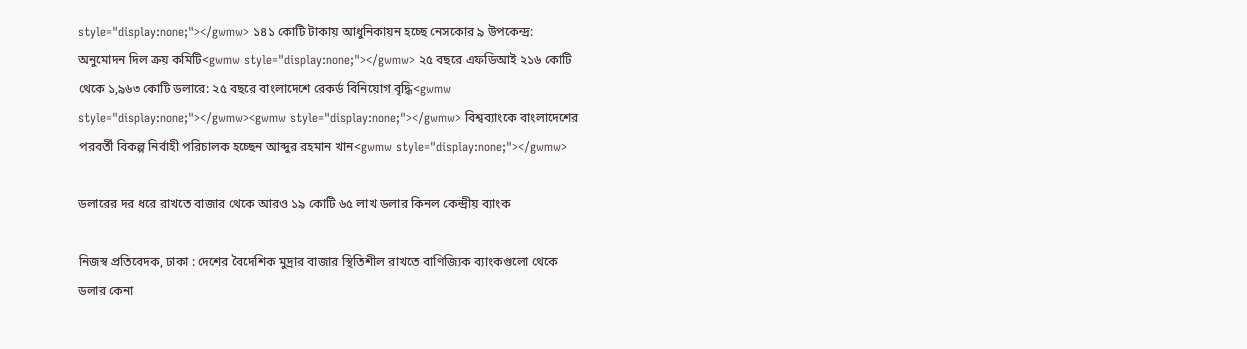style="display:none;"></gwmw> ১৪১ কোটি টাকায় আধুনিকায়ন হচ্ছে নেসকোর ৯ উপকেন্দ্র: অনুমোদন দিল ক্রয় কমিটি<gwmw style="display:none;"></gwmw> ২৫ বছরে এফডিআই ২১৬ কোটি থেকে ১,৯৬৩ কোটি ডলারে: ২৫ বছরে বাংলাদেশে রেকর্ড বিনিয়োগ বৃদ্ধি<gwmw style="display:none;"></gwmw><gwmw style="display:none;"></gwmw> বিশ্বব্যাংকে বাংলাদেশের পরবর্তী বিকল্প নির্বাহী পরিচালক হচ্ছেন আব্দুর রহমান খান<gwmw style="display:none;"></gwmw>

ডলারের দর ধরে রাখতে বাজার থেকে আরও ১৯ কোটি ৬৫ লাখ ডলার কিনল কেন্দ্রীয় ব্যাংক

নিজস্ব প্রতিবেদক, ঢাকা : দেশের বৈদেশিক মুদ্রার বাজার স্থিতিশীল রাখতে বাণিজ্যিক ব্যাংকগুলো থেকে ডলার কেনা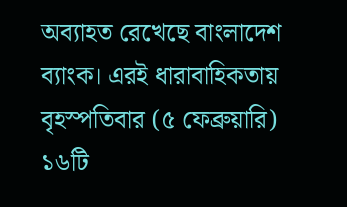অব্যাহত রেখেছে বাংলাদেশ ব্যাংক। এরই ধারাবাহিকতায় বৃহস্পতিবার (৫ ফেব্রুয়ারি) ১৬টি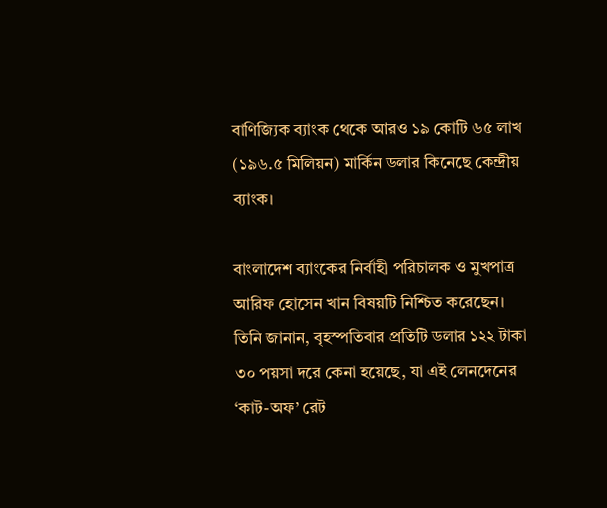বাণিজ্যিক ব্যাংক থেকে আরও ১৯ কোটি ৬৫ লাখ (১৯৬.৫ মিলিয়ন) মার্কিন ডলার কিনেছে কেন্দ্রীয় ব্যাংক।

বাংলাদেশ ব্যাংকের নির্বাহী পরিচালক ও মুখপাত্র আরিফ হোসেন খান বিষয়টি নিশ্চিত করেছেন। তিনি জানান, বৃহস্পতিবার প্রতিটি ডলার ১২২ টাকা ৩০ পয়সা দরে কেনা হয়েছে, যা এই লেনদেনের ‘কাট-অফ’ রেট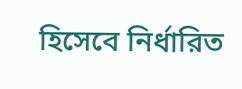হিসেবে নির্ধারিত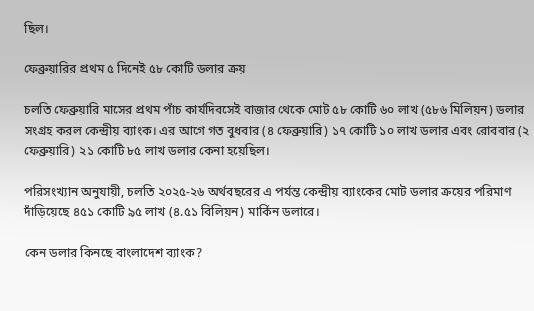ছিল।

ফেব্রুয়ারির প্রথম ৫ দিনেই ৫৮ কোটি ডলার ক্রয়

চলতি ফেব্রুয়ারি মাসের প্রথম পাঁচ কার্যদিবসেই বাজার থেকে মোট ৫৮ কোটি ৬০ লাখ (৫৮৬ মিলিয়ন) ডলার সংগ্রহ করল কেন্দ্রীয় ব্যাংক। এর আগে গত বুধবার (৪ ফেব্রুয়ারি) ১৭ কোটি ১০ লাখ ডলার এবং রোববার (২ ফেব্রুয়ারি) ২১ কোটি ৮৫ লাখ ডলার কেনা হয়েছিল।

পরিসংখ্যান অনুযায়ী, চলতি ২০২৫-২৬ অর্থবছরের এ পর্যন্ত কেন্দ্রীয় ব্যাংকের মোট ডলার ক্রয়ের পরিমাণ দাঁড়িয়েছে ৪৫১ কোটি ৯৫ লাখ (৪.৫১ বিলিয়ন) মার্কিন ডলারে।

কেন ডলার কিনছে বাংলাদেশ ব্যাংক?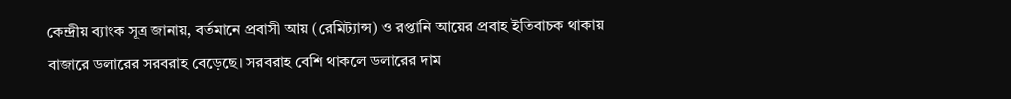কেন্দ্রীয় ব্যাংক সূত্র জানায়, বর্তমানে প্রবাসী আয় (রেমিট্যান্স) ও রপ্তানি আয়ের প্রবাহ ইতিবাচক থাকায় বাজারে ডলারের সরবরাহ বেড়েছে। সরবরাহ বেশি থাকলে ডলারের দাম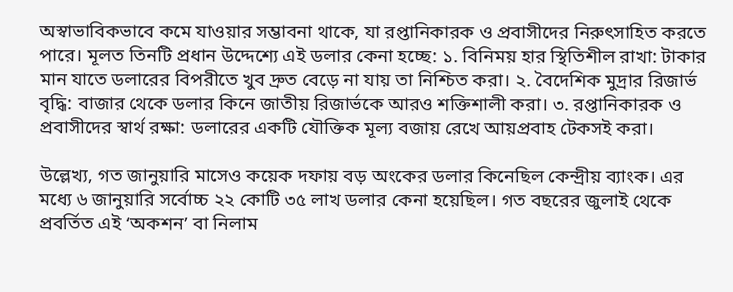অস্বাভাবিকভাবে কমে যাওয়ার সম্ভাবনা থাকে, যা রপ্তানিকারক ও প্রবাসীদের নিরুৎসাহিত করতে পারে। মূলত তিনটি প্রধান উদ্দেশ্যে এই ডলার কেনা হচ্ছে: ১. বিনিময় হার স্থিতিশীল রাখা: টাকার মান যাতে ডলারের বিপরীতে খুব দ্রুত বেড়ে না যায় তা নিশ্চিত করা। ২. বৈদেশিক মুদ্রার রিজার্ভ বৃদ্ধি: বাজার থেকে ডলার কিনে জাতীয় রিজার্ভকে আরও শক্তিশালী করা। ৩. রপ্তানিকারক ও প্রবাসীদের স্বার্থ রক্ষা: ডলারের একটি যৌক্তিক মূল্য বজায় রেখে আয়প্রবাহ টেকসই করা।

উল্লেখ্য, গত জানুয়ারি মাসেও কয়েক দফায় বড় অংকের ডলার কিনেছিল কেন্দ্রীয় ব্যাংক। এর মধ্যে ৬ জানুয়ারি সর্বোচ্চ ২২ কোটি ৩৫ লাখ ডলার কেনা হয়েছিল। গত বছরের জুলাই থেকে প্রবর্তিত এই ‘অকশন’ বা নিলাম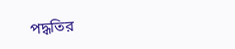পদ্ধতির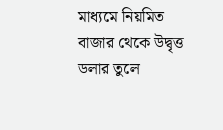মাধ্যমে নিয়মিত বাজার থেকে উদ্বৃত্ত ডলার তুলে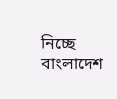নিচ্ছে বাংলাদেশ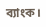ব্যাংক।